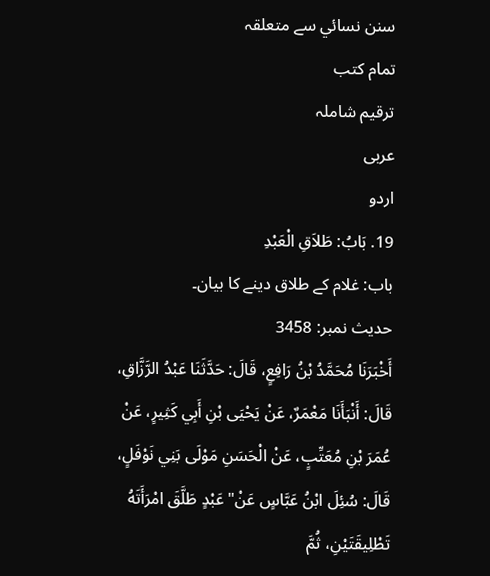سنن نسائي سے متعلقہ
تمام کتب
ترقیم شاملہ
عربی
اردو
19. بَابُ: طَلاَقِ الْعَبْدِ
باب: غلام کے طلاق دینے کا بیان۔
حدیث نمبر: 3458
أَخْبَرَنَا مُحَمَّدُ بْنُ رَافِعٍ، قَالَ: حَدَّثَنَا عَبْدُ الرَّزَّاقِ، قَالَ: أَنْبَأَنَا مَعْمَرٌ، عَنْ يَحْيَى بْنِ أَبِي كَثِيرٍ، عَنْ عُمَرَ بْنِ مُعَتِّبٍ، عَنْ الْحَسَنِ مَوْلَى بَنِي نَوْفَلٍ، قَالَ: سُئِلَ ابْنُ عَبَّاسٍ عَنْ" عَبْدٍ طَلَّقَ امْرَأَتَهُ تَطْلِيقَتَيْنِ، ثُمَّ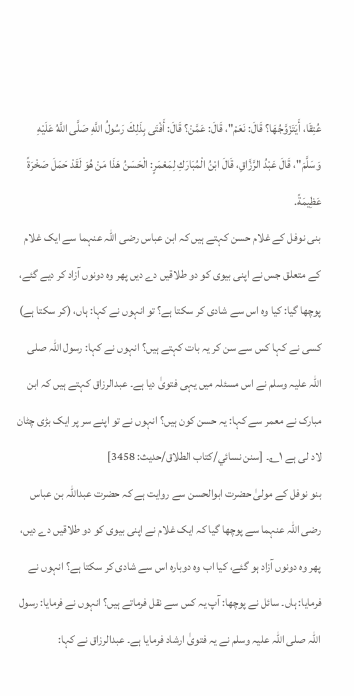عُتِقَا، أَيَتَزَوَّجُهَا؟ قَالَ: نَعَمْ"، قَالَ: عَمَّنْ؟ قَالَ: أَفْتَى بِذَلِكَ رَسُولُ اللَّهِ صَلَّى اللَّهُ عَلَيْهِ وَسَلَّمَ"، قَالَ عَبْدُ الرَّزَّاقِ، قَالَ ابْنُ الْمُبَارَكِ لِمَعْمَرٍ: الْحَسَنُ هَذَا مَنْ هُوَ لَقَدْ حَمَلَ صَخْرَةً عَظِيمَةً.
بنی نوفل کے غلام حسن کہتے ہیں کہ ابن عباس رضی اللہ عنہما سے ایک غلام کے متعلق جس نے اپنی بیوی کو دو طلاقیں دے دیں پھر وہ دونوں آزاد کر دیے گئے، پوچھا گیا: کیا وہ اس سے شادی کر سکتا ہے؟ تو انہوں نے کہا: ہاں، (کر سکتا ہے) کسی نے کہا کس سے سن کر یہ بات کہتے ہیں؟ انہوں نے کہا: رسول اللہ صلی اللہ علیہ وسلم نے اس مسئلہ میں یہی فتویٰ دیا ہے۔ عبدالرزاق کہتے ہیں کہ ابن مبارک نے معمر سے کہا: یہ حسن کون ہیں؟ انہوں نے تو اپنے سر پر ایک بڑی چٹان لاد لی ہے ۱؎۔ [سنن نسائي/كتاب الطلاق/حدیث: 3458]
بنو نوفل کے مولیٰ حضرت ابوالحسن سے روایت ہے کہ حضرت عبداللہ بن عباس رضی اللہ عنہما سے پوچھا گیا کہ ایک غلام نے اپنی بیوی کو دو طلاقیں دے دیں، پھر وہ دونوں آزاد ہو گئے، کیا اب وہ دوبارہ اس سے شادی کر سکتا ہے؟ انہوں نے فرمایا: ہاں۔ سائل نے پوچھا: آپ یہ کس سے نقل فرماتے ہیں؟ انہوں نے فرمایا: رسول اللہ صلی اللہ علیہ وسلم نے یہ فتویٰ ارشاد فرمایا ہے۔ عبدالرزاق نے کہا: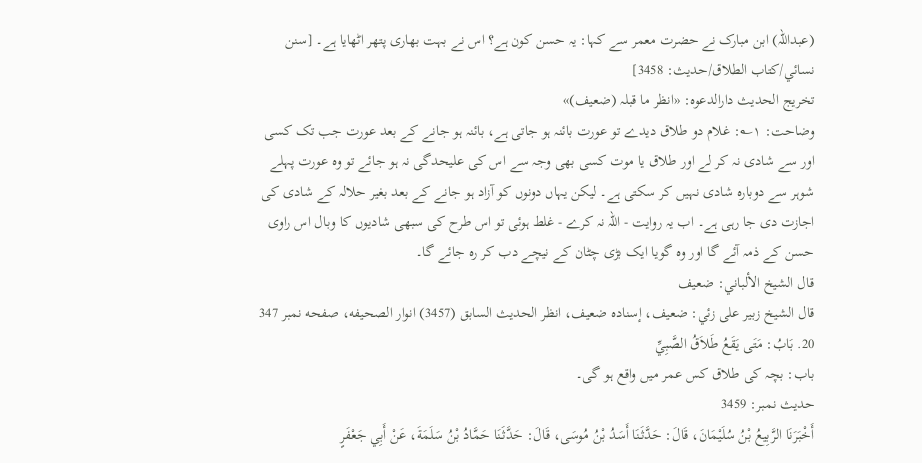(عبداللہ) ابن مبارک نے حضرت معمر سے کہا: یہ حسن کون ہے؟ اس نے بہت بھاری پتھر اٹھایا ہے۔ [سنن نسائي/كتاب الطلاق/حدیث: 3458]
تخریج الحدیث دارالدعوہ: «انظر ما قبلہ (ضعیف)»
وضاحت: ۱؎: غلام دو طلاق دیدے تو عورت بائنہ ہو جاتی ہے، بائنہ ہو جانے کے بعد عورت جب تک کسی اور سے شادی نہ کر لے اور طلاق یا موت کسی بھی وجہ سے اس کی علیحدگی نہ ہو جائے تو وہ عورت پہلے شوہر سے دوبارہ شادی نہیں کر سکتی ہے۔ لیکن یہاں دونوں کو آزاد ہو جانے کے بعد بغیر حلالہ کے شادی کی اجازت دی جا رہی ہے۔ اب یہ روایت - اللہ نہ کرے - غلط ہوئی تو اس طرح کی سبھی شادیوں کا وبال اس راوی حسن کے ذمہ آئے گا اور وہ گویا ایک بڑی چٹان کے نیچے دب کر رہ جائے گا۔
قال الشيخ الألباني: ضعيف
قال الشيخ زبير على زئي: ضعيف، إسناده ضعيف، انظر الحديث السابق (3457) انوار الصحيفه، صفحه نمبر 347
20. بَابُ: مَتَى يَقَعُ طَلاَقُ الصَّبِيِّ
باب: بچہ کی طلاق کس عمر میں واقع ہو گی۔
حدیث نمبر: 3459
أَخْبَرَنَا الرَّبِيعُ بْنُ سُلَيْمَانَ، قَالَ: حَدَّثَنَا أَسَدُ بْنُ مُوسَى، قَالَ: حَدَّثَنَا حَمَّادُ بْنُ سَلَمَةَ، عَنْ أَبِي جَعْفَرٍ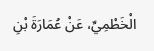الْخَطْمِيِّ، عَنْ عُمَارَةَ بْنِ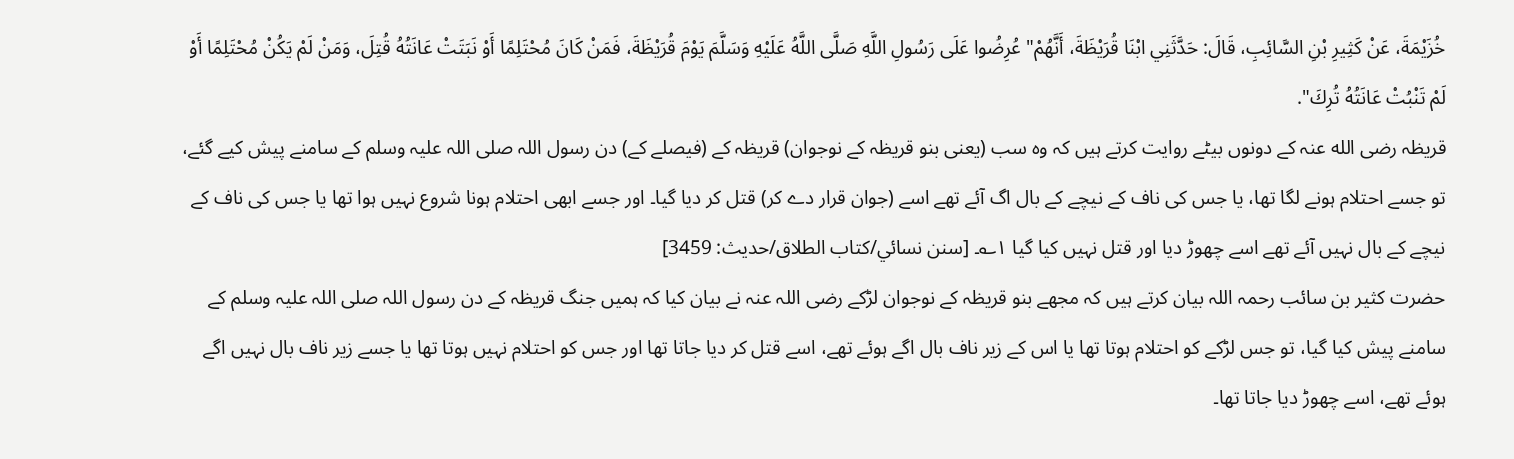خُزَيْمَةَ، عَنْ كَثِيرِ بْنِ السَّائِبِ، قَالَ: حَدَّثَنِي ابْنَا قُرَيْظَةَ، أَنَّهُمْ" عُرِضُوا عَلَى رَسُولِ اللَّهِ صَلَّى اللَّهُ عَلَيْهِ وَسَلَّمَ يَوْمَ قُرَيْظَةَ، فَمَنْ كَانَ مُحْتَلِمًا أَوْ نَبَتَتْ عَانَتُهُ قُتِلَ، وَمَنْ لَمْ يَكُنْ مُحْتَلِمًا أَوْ لَمْ تَنْبُتْ عَانَتُهُ تُرِكَ".
قریظہ رضی الله عنہ کے دونوں بیٹے روایت کرتے ہیں کہ وہ سب (یعنی بنو قریظہ کے نوجوان) قریظہ کے (فیصلے کے) دن رسول اللہ صلی اللہ علیہ وسلم کے سامنے پیش کیے گئے، تو جسے احتلام ہونے لگا تھا، یا جس کی ناف کے نیچے کے بال اگ آئے تھے اسے (جوان قرار دے کر) قتل کر دیا گیا۔ اور جسے ابھی احتلام ہونا شروع نہیں ہوا تھا یا جس کی ناف کے نیچے کے بال نہیں آئے تھے اسے چھوڑ دیا اور قتل نہیں کیا گیا ۱؎۔ [سنن نسائي/كتاب الطلاق/حدیث: 3459]
حضرت کثیر بن سائب رحمہ اللہ بیان کرتے ہیں کہ مجھے بنو قریظہ کے نوجوان لڑکے رضی اللہ عنہ نے بیان کیا کہ ہمیں جنگ قریظہ کے دن رسول اللہ صلی اللہ علیہ وسلم کے سامنے پیش کیا گیا، تو جس لڑکے کو احتلام ہوتا تھا یا اس کے زیر ناف بال اگے ہوئے تھے، اسے قتل کر دیا جاتا تھا اور جس کو احتلام نہیں ہوتا تھا یا جسے زیر ناف بال نہیں اگے ہوئے تھے، اسے چھوڑ دیا جاتا تھا۔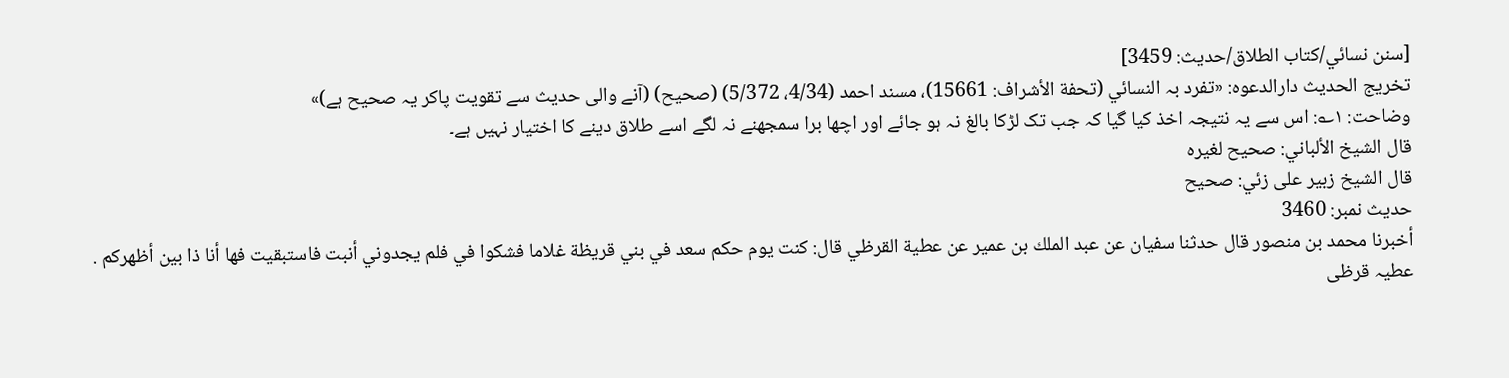[سنن نسائي/كتاب الطلاق/حدیث: 3459]
تخریج الحدیث دارالدعوہ: «تفرد بہ النسائي (تحفة الأشراف: 15661)، مسند احمد (4/34، 5/372) (صحیح) (آنے والی حدیث سے تقویت پاکر یہ صحیح ہے)»
وضاحت: ۱؎: اس سے یہ نتیجہ اخذ کیا گیا کہ جب تک لڑکا بالغ نہ ہو جائے اور اچھا برا سمجھنے نہ لگے اسے طلاق دینے کا اختیار نہیں ہے۔
قال الشيخ الألباني: صحيح لغيره
قال الشيخ زبير على زئي: صحيح
حدیث نمبر: 3460
أخبرنا محمد بن منصور قال حدثنا سفيان عن عبد الملك بن عمير عن عطية القرظي قال: كنت يوم حكم سعد في بني قريظة غلاما فشكوا في فلم يجدوني أنبت فاستبقيت فها أنا ذا بين أظهركم .
عطیہ قرظی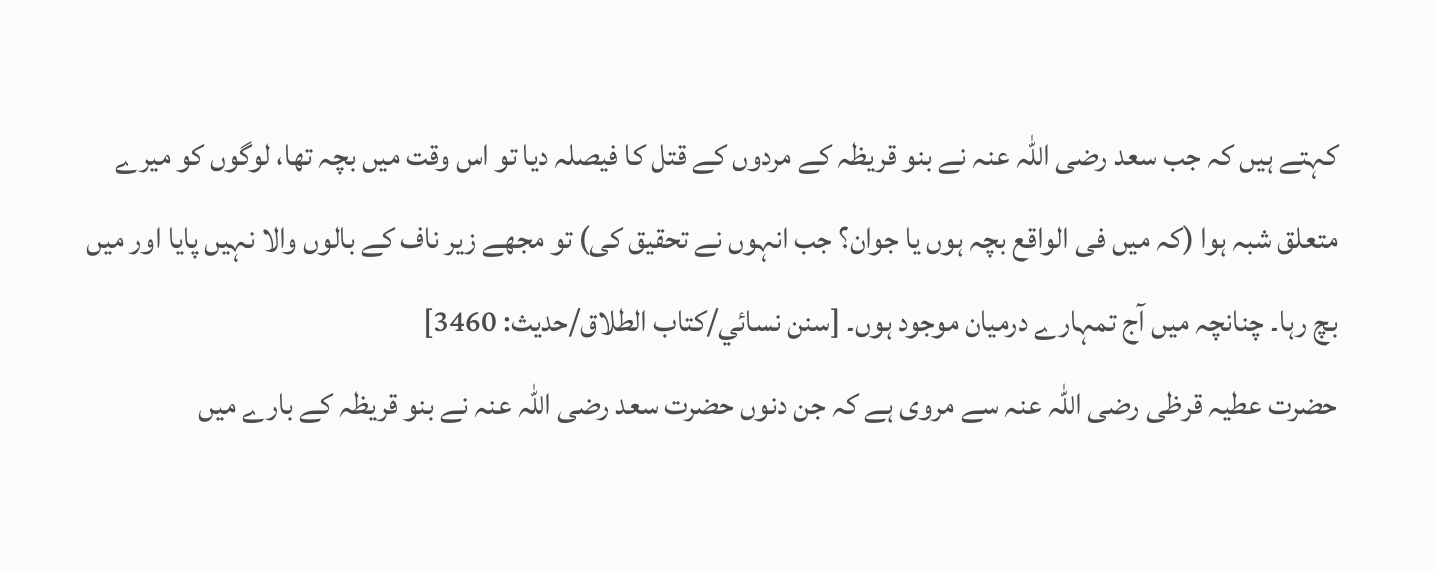کہتے ہیں کہ جب سعد رضی اللہ عنہ نے بنو قریظہ کے مردوں کے قتل کا فیصلہ دیا تو اس وقت میں بچہ تھا، لوگوں کو میرے متعلق شبہ ہوا (کہ میں فی الواقع بچہ ہوں یا جوان؟ جب انہوں نے تحقیق کی) تو مجھے زیر ناف کے بالوں والا نہیں پایا اور میں بچ رہا۔ چنانچہ میں آج تمہارے درمیان موجود ہوں۔ [سنن نسائي/كتاب الطلاق/حدیث: 3460]
حضرت عطیہ قرظی رضی اللہ عنہ سے مروی ہے کہ جن دنوں حضرت سعد رضی اللہ عنہ نے بنو قریظہ کے بارے میں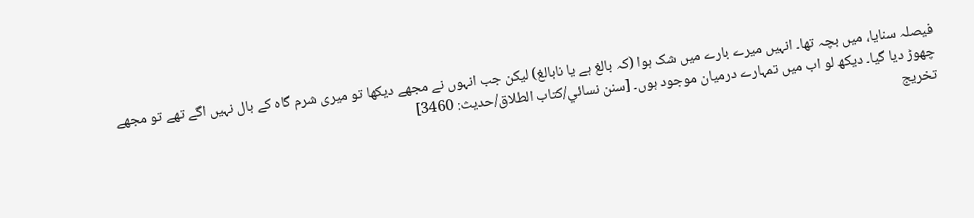فیصلہ سنایا، میں بچہ تھا۔ انہیں میرے بارے میں شک ہوا (کہ بالغ ہے یا نابالغ) لیکن جب انہوں نے مجھے دیکھا تو میری شرم گاہ کے بال نہیں اگے تھے تو مجھے چھوڑ دیا گیا۔ دیکھ لو اب میں تمہارے درمیان موجود ہوں۔ [سنن نسائي/كتاب الطلاق/حدیث: 3460]
تخریج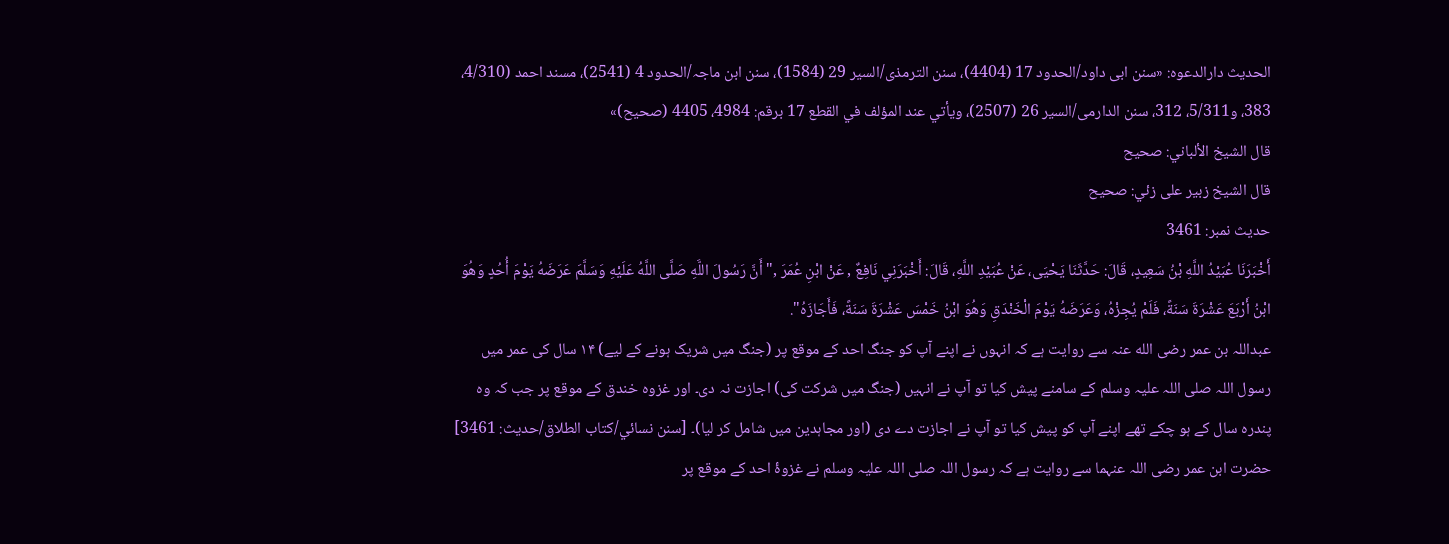الحدیث دارالدعوہ: «سنن ابی داود/الحدود 17 (4404)، سنن الترمذی/السیر 29 (1584)، سنن ابن ماجہ/الحدود 4 (2541)، مسند احمد (4/310، 383، و5/311، 312، سنن الدارمی/السیر 26 (2507)، ویأتي عند المؤلف في القطع 17 برقم: 4984، 4405 (صحیح)»
قال الشيخ الألباني: صحيح
قال الشيخ زبير على زئي: صحيح
حدیث نمبر: 3461
أَخْبَرَنَا عُبَيْدُ اللَّهِ بْنُ سَعِيدٍ، قَالَ: حَدَّثَنَا يَحْيَى، عَنْ عُبَيْدِ اللَّهِ، قَالَ: أَخْبَرَنِي نَافِعٌ , عَنْ ابْنِ عُمَرَ ," أَنَّ رَسُولَ اللَّهِ صَلَّى اللَّهُ عَلَيْهِ وَسَلَّمَ عَرَضَهُ يَوْمَ أُحُدٍ وَهُوَ ابْنُ أَرْبَعَ عَشْرَةَ سَنَةً، فَلَمْ يُجِزْهُ، وَعَرَضَهُ يَوْمَ الْخَنْدَقِ وَهُوَ ابْنُ خَمْسَ عَشْرَةَ سَنَةً، فَأَجَازَهُ".
عبداللہ بن عمر رضی الله عنہ سے روایت ہے کہ انہوں نے اپنے آپ کو جنگ احد کے موقع پر (جنگ میں شریک ہونے کے لیے) ۱۴ سال کی عمر میں رسول اللہ صلی اللہ علیہ وسلم کے سامنے پیش کیا تو آپ نے انہیں (جنگ میں شرکت کی) اجازت نہ دی۔ اور غزوہ خندق کے موقع پر جب کہ وہ پندرہ سال کے ہو چکے تھے اپنے آپ کو پیش کیا تو آپ نے اجازت دے دی (اور مجاہدین میں شامل کر لیا)۔ [سنن نسائي/كتاب الطلاق/حدیث: 3461]
حضرت ابن عمر رضی اللہ عنہما سے روایت ہے کہ رسول اللہ صلی اللہ علیہ وسلم نے غزوۂ احد کے موقع پر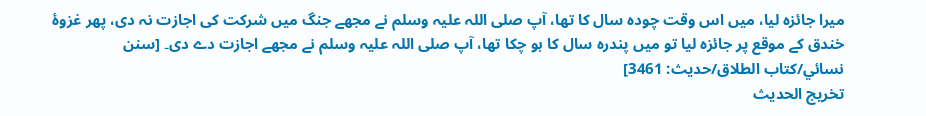میرا جائزہ لیا، میں اس وقت چودہ سال کا تھا، آپ صلی اللہ علیہ وسلم نے مجھے جنگ میں شرکت کی اجازت نہ دی، پھر غزوۂ خندق کے موقع پر جائزہ لیا تو میں پندرہ سال کا ہو چکا تھا، آپ صلی اللہ علیہ وسلم نے مجھے اجازت دے دی۔ [سنن نسائي/كتاب الطلاق/حدیث: 3461]
تخریج الحدیث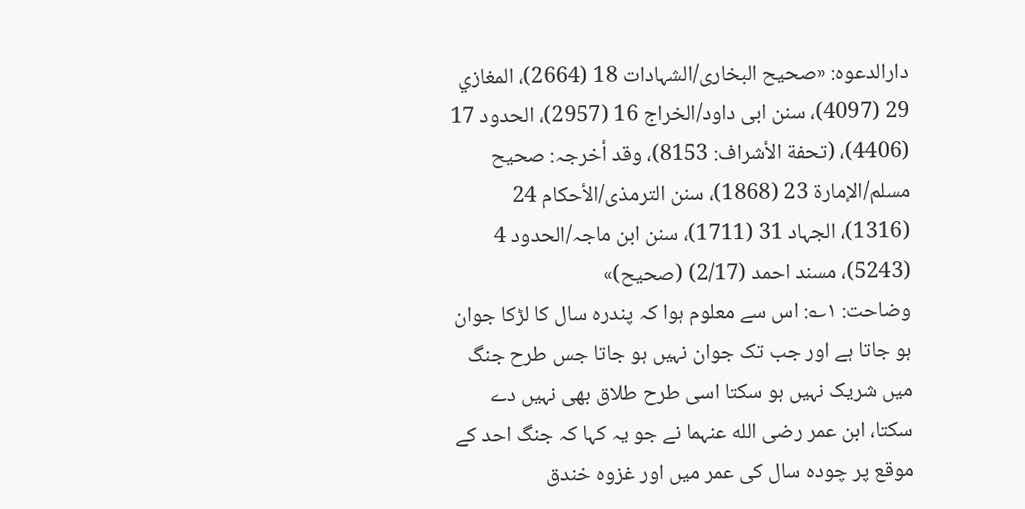دارالدعوہ: «صحیح البخاری/الشہادات 18 (2664)، المغازي 29 (4097)، سنن ابی داود/الخراج 16 (2957)، الحدود 17 (4406)، (تحفة الأشراف: 8153)، وقد أخرجہ: صحیح مسلم/الإمارة 23 (1868)، سنن الترمذی/الأحکام 24 (1316)، الجہاد 31 (1711)، سنن ابن ماجہ/الحدود 4 (5243)، مسند احمد (2/17) (صحیح)»
وضاحت: ۱؎: اس سے معلوم ہوا کہ پندرہ سال کا لڑکا جوان ہو جاتا ہے اور جب تک جوان نہیں ہو جاتا جس طرح جنگ میں شریک نہیں ہو سکتا اسی طرح طلاق بھی نہیں دے سکتا، ابن عمر رضی الله عنہما نے جو یہ کہا کہ جنگ احد کے موقع پر چودہ سال کی عمر میں اور غزوہ خندق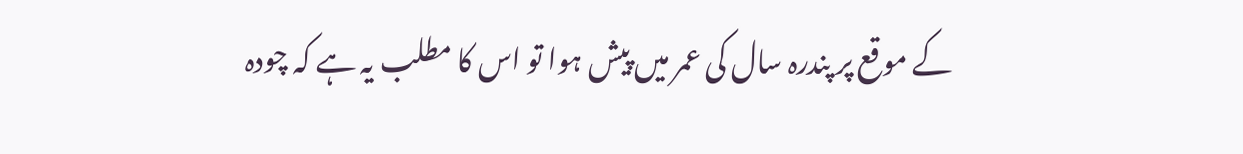کے موقع پر پندرہ سال کی عمر میں پیش ہوا تو اس کا مطلب یہ ہے کہ چودہ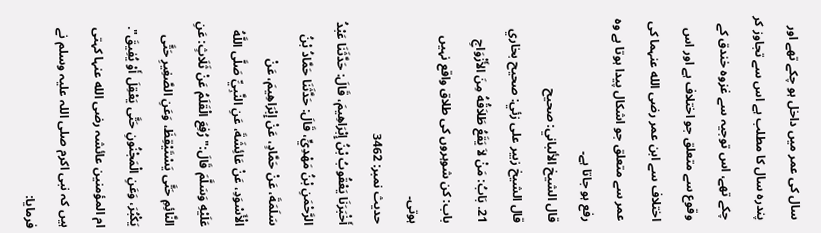سال کی عمر میں داخل ہو چکے تھے اور پندرہ سال کا مطلب ہے اس سے تجاوز کر چکے تھے، اس توجیہ سے غزوہ خندق کے وقوع سے متعلق جو اختلاف ہے اور اس اختلاف سے ابن عمر رضی الله عنہما کی عمر سے متعلق جو اشکال پیدا ہوتا ہے وہ رفع ہو جاتا ہے۔
قال الشيخ الألباني: صحيح
قال الشيخ زبير على زئي: صحيح بخاري
21. بَابُ: مَنْ لاَ يَقَعُ طَلاَقُهُ مِنَ الأَزْوَاجِ
باب: کن شوہروں کی طلاق واقع نہیں ہوتی۔
حدیث نمبر: 3462
أَخْبَرَنَا يَعْقُوبُ بْنُ إِبْرَاهِيمَ، قَالَ: حَدَّثَنَا عَبْدُ الرَّحْمَنِ بْنُ مَهْدِيٍّ، قَالَ: حَدَّثَنَا حَمَّادُ بْنُ سَلَمَةَ، عَنْ حَمَّادٍ، عَنْ إِبْرَاهِيمَ، عَنْ الْأَسْوَدِ، عَنْ عَائِشَةَ، عَنِ النَّبِيِّ صَلَّى اللَّهُ عَلَيْهِ وَسَلَّمَ قَالَ:" رُفِعَ الْقَلَمُ عَنْ ثَلَاثٍ: عَنِ النَّائِمِ حَتَّى يَسْتَيْقِظَ، وَعَنِ الصَّغِيرِ حَتَّى يَكْبُرَ، وَعَنِ الْمَجْنُونِ حَتَّى يَعْقِلَ أَوْ يُفِيقَ".
ام المؤمنین عائشہ رضی الله عنہا کہتی ہیں کہ نبی اکرم صلی اللہ علیہ وسلم نے فرمایا: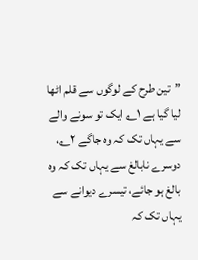”تین طرح کے لوگوں سے قلم اٹھا لیا گیا ہے ۱؎ ایک تو سونے والے سے یہاں تک کہ وہ جاگے ۲؎، دوسرے نابالغ سے یہاں تک کہ وہ بالغ ہو جائے، تیسرے دیوانے سے یہاں تک کہ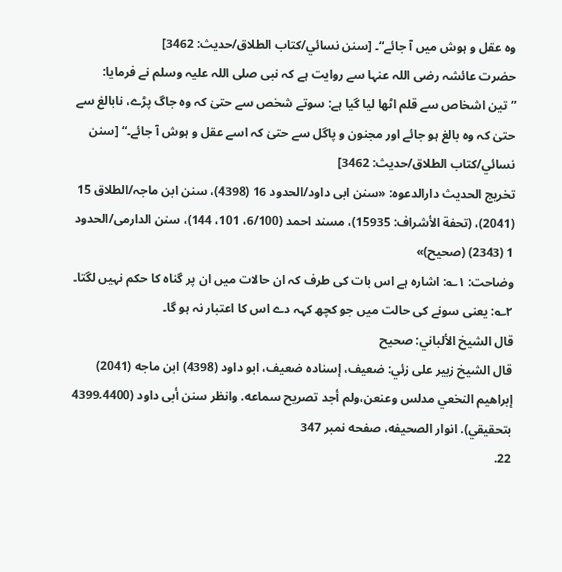وہ عقل و ہوش میں آ جائے“۔ [سنن نسائي/كتاب الطلاق/حدیث: 3462]
حضرت عائشہ رضی اللہ عنہا سے روایت ہے کہ نبی صلی اللہ علیہ وسلم نے فرمایا: ”تین اشخاص سے قلم اٹھا لیا گیا ہے: سوتے شخص سے حتیٰ کہ وہ جاگ پڑے، نابالغ سے حتیٰ کہ وہ بالغ ہو جائے اور مجنون و پاگل سے حتیٰ کہ اسے عقل و ہوش آ جائے۔“ [سنن نسائي/كتاب الطلاق/حدیث: 3462]
تخریج الحدیث دارالدعوہ: «سنن ابی داود/الحدود 16 (4398)، سنن ابن ماجہ/الطلاق 15 (2041)، (تحفة الأشراف: 15935)، مسند احمد (6/100، 101، 144)، سنن الدارمی/الحدود 1 (2343) (صحیح)»
وضاحت: ۱؎: اشارہ ہے اس بات کی طرف کہ ان حالات میں ان پر گناہ کا حکم نہیں لگتا۔ ۲؎: یعنی سونے کی حالت میں جو کچھ کہہ دے اس کا اعتبار نہ ہو گا۔
قال الشيخ الألباني: صحيح
قال الشيخ زبير على زئي: ضعيف، إسناده ضعيف، ابو داود (4398) ابن ماجه (2041) إبراهيم النخعي مدلس وعنعن،ولم أجد تصريح سماعه. وانظر سنن أبى داود (4399.4400 بتحقيقي). انوار الصحيفه، صفحه نمبر 347
22.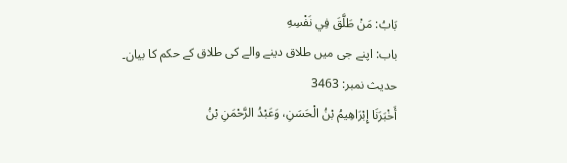بَابُ: مَنْ طَلَّقَ فِي نَفْسِهِ
باب: اپنے جی میں طلاق دینے والے کی طلاق کے حکم کا بیان۔
حدیث نمبر: 3463
أَخْبَرَنَا إِبْرَاهِيمُ بْنُ الْحَسَنِ، وَعَبْدُ الرَّحْمَنِ بْنُ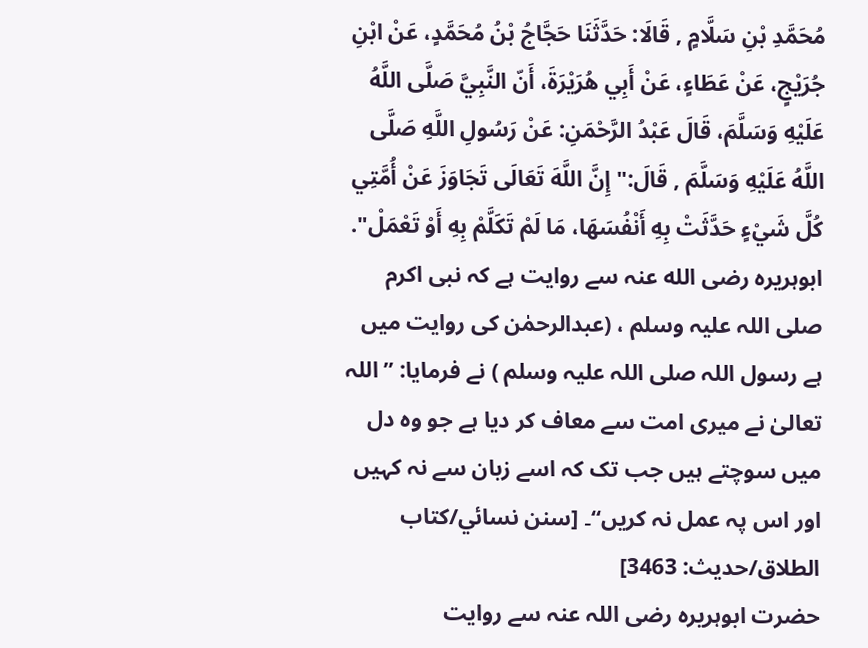مُحَمَّدِ بْنِ سَلَّامٍ , قَالَا: حَدَّثَنَا حَجَّاجُ بْنُ مُحَمَّدٍ، عَنْ ابْنِ جُرَيْجٍ، عَنْ عَطَاءٍ، عَنْ أَبِي هُرَيْرَةَ، أَنّ النَّبِيَّ صَلَّى اللَّهُ عَلَيْهِ وَسَلَّمَ، قَالَ عَبْدُ الرَّحْمَنِ: عَنْ رَسُولِ اللَّهِ صَلَّى اللَّهُ عَلَيْهِ وَسَلَّمَ , قَالَ:" إِنَّ اللَّهَ تَعَالَى تَجَاوَزَ عَنْ أُمَّتِي كُلَّ شَيْءٍ حَدَّثَتْ بِهِ أَنْفُسَهَا، مَا لَمْ تَكَلَّمْ بِهِ أَوْ تَعْمَلْ".
ابوہریرہ رضی الله عنہ سے روایت ہے کہ نبی اکرم صلی اللہ علیہ وسلم ، (عبدالرحمٰن کی روایت میں ہے رسول اللہ صلی اللہ علیہ وسلم ) نے فرمایا: ”اللہ تعالیٰ نے میری امت سے معاف کر دیا ہے جو وہ دل میں سوچتے ہیں جب تک کہ اسے زبان سے نہ کہیں اور اس پہ عمل نہ کریں“۔ [سنن نسائي/كتاب الطلاق/حدیث: 3463]
حضرت ابوہریرہ رضی اللہ عنہ سے روایت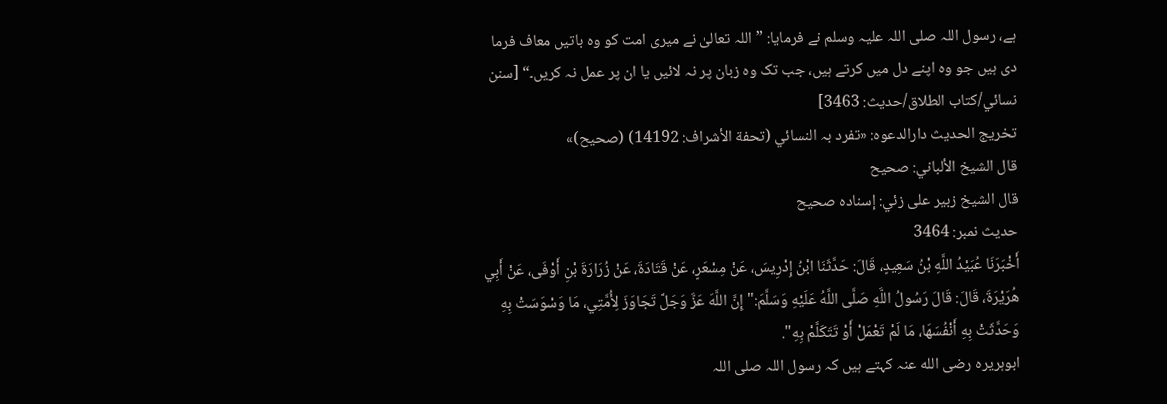ہے، رسول اللہ صلی اللہ علیہ وسلم نے فرمایا: ”اللہ تعالیٰ نے میری امت کو وہ باتیں معاف فرما دی ہیں جو وہ اپنے دل میں کرتے ہیں، جب تک وہ زبان پر نہ لائیں یا ان پر عمل نہ کریں۔“ [سنن نسائي/كتاب الطلاق/حدیث: 3463]
تخریج الحدیث دارالدعوہ: «تفرد بہ النسائي (تحفة الأشراف: 14192) (صحیح)»
قال الشيخ الألباني: صحيح
قال الشيخ زبير على زئي: إسناده صحيح
حدیث نمبر: 3464
أَخْبَرَنَا عُبَيْدُ اللَّهِ بْنُ سَعِيدٍ، قَالَ: حَدَّثَنَا ابْنُ إِدْرِيسَ، عَنْ مِسْعَرٍ، عَنْ قَتَادَةَ، عَنْ زُرَارَةَ بْنِ أَوْفَى، عَنْ أَبِي هُرَيْرَةَ، قَالَ: قَالَ رَسُولُ اللَّهِ صَلَّى اللَّهُ عَلَيْهِ وَسَلَّمَ:" إِنَّ اللَّهَ عَزَّ وَجَلَّ تَجَاوَزَ لِأُمَّتِي، مَا وَسْوَسَتْ بِهِ وَحَدَّثَتْ بِهِ أَنْفُسَهَا، مَا لَمْ تَعْمَلْ أَوْ تَتَكَلَّمْ بِهِ".
ابوہریرہ رضی الله عنہ کہتے ہیں کہ رسول اللہ صلی اللہ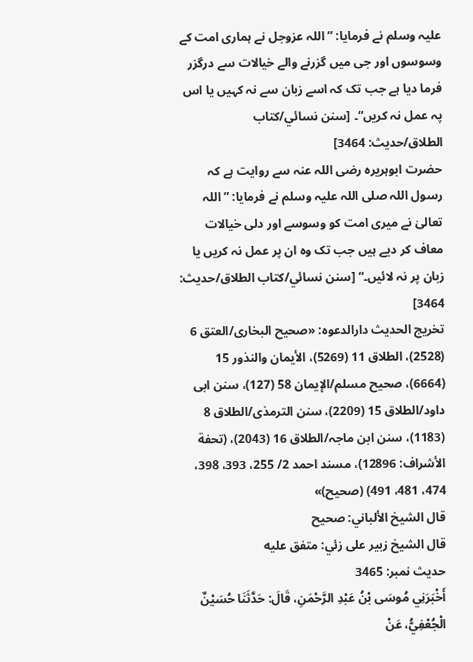علیہ وسلم نے فرمایا: ”اللہ عزوجل نے ہماری امت کے وسوسوں اور جی میں گزرنے والے خیالات سے درگزر فرما دیا ہے جب تک کہ اسے زبان سے نہ کہیں یا اس پہ عمل نہ کریں“۔ [سنن نسائي/كتاب الطلاق/حدیث: 3464]
حضرت ابوہریرہ رضی اللہ عنہ سے روایت ہے کہ رسول اللہ صلی اللہ علیہ وسلم نے فرمایا: ”اللہ تعالیٰ نے میری امت کو وسوسے اور دلی خیالات معاف کر دیے ہیں جب تک وہ ان پر عمل نہ کریں یا زبان پر نہ لائیں۔“ [سنن نسائي/كتاب الطلاق/حدیث: 3464]
تخریج الحدیث دارالدعوہ: «صحیح البخاری/العتق 6 (2528)، الطلاق 11 (5269)، الأیمان والنذور 15 (6664)، صحیح مسلم/الإیمان 58 (127)، سنن ابی داود/الطلاق 15 (2209)، سنن الترمذی/الطلاق 8 (1183)، سنن ابن ماجہ/الطلاق 16 (2043)، (تحفة الأشراف: 12896)، مسند احمد 2/ 255، 393، 398، 474، 481، 491) (صحیح)»
قال الشيخ الألباني: صحيح
قال الشيخ زبير على زئي: متفق عليه
حدیث نمبر: 3465
أَخْبَرَنِي مُوسَى بْنُ عَبْدِ الرَّحْمَنِ، قَالَ: حَدَّثَنَا حُسَيْنٌ الْجُعْفِيُّ، عَنْ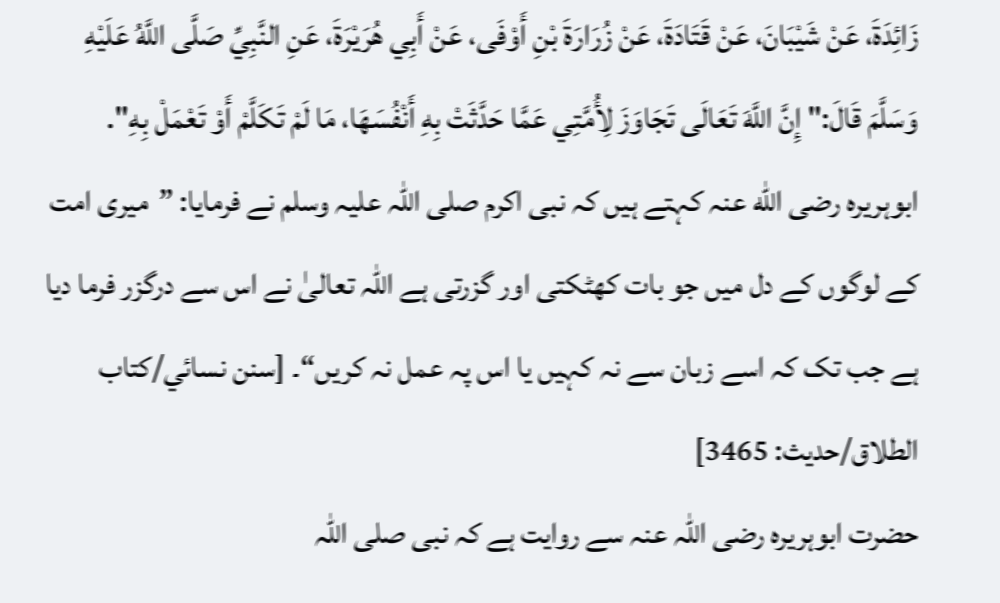زَائِدَةَ، عَنْ شَيْبَانَ، عَنْ قَتَادَةَ، عَنْ زُرَارَةَ بْنِ أَوْفَى، عَنْ أَبِي هُرَيْرَةَ، عَنِ النَّبِيِّ صَلَّى اللَّهُ عَلَيْهِ وَسَلَّمَ قَالَ:" إِنَّ اللَّهَ تَعَالَى تَجَاوَزَ لِأُمَّتِي عَمَّا حَدَّثَتْ بِهِ أَنْفُسَهَا، مَا لَمْ تَكَلَّمْ أَوْ تَعْمَلْ بِهِ".
ابوہریرہ رضی الله عنہ کہتے ہیں کہ نبی اکرم صلی اللہ علیہ وسلم نے فرمایا: ”میری امت کے لوگوں کے دل میں جو بات کھٹکتی اور گزرتی ہے اللہ تعالیٰ نے اس سے درگزر فرما دیا ہے جب تک کہ اسے زبان سے نہ کہیں یا اس پہ عمل نہ کریں“۔ [سنن نسائي/كتاب الطلاق/حدیث: 3465]
حضرت ابوہریرہ رضی اللہ عنہ سے روایت ہے کہ نبی صلی اللہ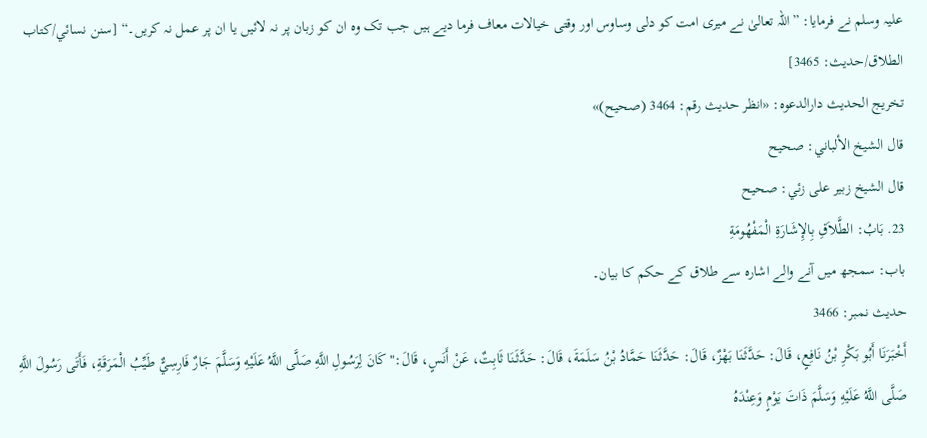علیہ وسلم نے فرمایا: ”اللہ تعالیٰ نے میری امت کو دلی وساوس اور وقتی خیالات معاف فرما دیے ہیں جب تک وہ ان کو زبان پر نہ لائیں یا ان پر عمل نہ کریں۔“ [سنن نسائي/كتاب الطلاق/حدیث: 3465]
تخریج الحدیث دارالدعوہ: «انظر حدیث رقم: 3464 (صحیح)»
قال الشيخ الألباني: صحيح
قال الشيخ زبير على زئي: صحيح
23. بَابُ: الطَّلاَقِ بِالإِشَارَةِ الْمَفْهُومَةِ
باب: سمجھ میں آنے والے اشارہ سے طلاق کے حکم کا بیان۔
حدیث نمبر: 3466
أَخْبَرَنَا أَبُو بَكْرِ بْنُ نَافِعٍ، قَالَ: حَدَّثَنَا بَهْزٌ، قَالَ: حَدَّثَنَا حَمَّادُ بْنُ سَلَمَةَ، قَالَ: حَدَّثَنَا ثَابِتٌ، عَنْ أَنَسٍ، قَالَ:" كَانَ لِرَسُولِ اللَّهِ صَلَّى اللَّهُ عَلَيْهِ وَسَلَّمَ جَارٌ فَارِسِيٌّ طَيِّبُ الْمَرَقَةِ، فَأَتَى رَسُولَ اللَّهِ صَلَّى اللَّهُ عَلَيْهِ وَسَلَّمَ ذَاتَ يَوْمٍ وَعِنْدَهُ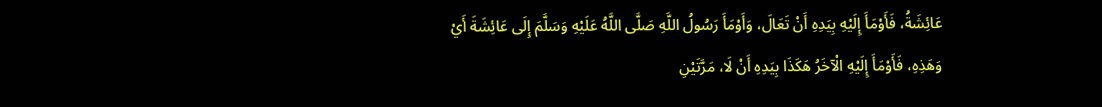عَائِشَةُ، فَأَوْمَأَ إِلَيْهِ بِيَدِهِ أَنْ تَعَالَ، وَأَوْمَأَ رَسُولُ اللَّهِ صَلَّى اللَّهُ عَلَيْهِ وَسَلَّمَ إِلَى عَائِشَةَ أَيْ وَهَذِهِ، فَأَوْمَأَ إِلَيْهِ الْآخَرُ هَكَذَا بِيَدِهِ أَنْ لَا، مَرَّتَيْنِ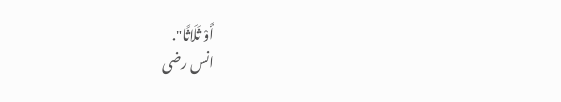أَوْ ثَلَاثًا".
انس رضی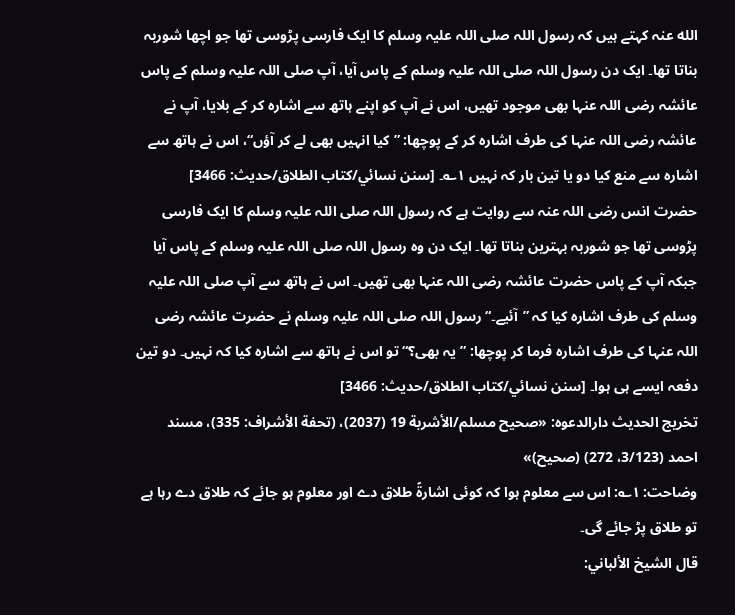الله عنہ کہتے ہیں کہ رسول اللہ صلی اللہ علیہ وسلم کا ایک فارسی پڑوسی تھا جو اچھا شوربہ بناتا تھا۔ ایک دن رسول اللہ صلی اللہ علیہ وسلم کے پاس آیا، آپ صلی اللہ علیہ وسلم کے پاس عائشہ رضی اللہ عنہا بھی موجود تھیں، اس نے آپ کو اپنے ہاتھ سے اشارہ کر کے بلایا، آپ نے عائشہ رضی اللہ عنہا کی طرف اشارہ کر کے پوچھا: ”کیا انہیں بھی لے کر آؤں“، اس نے ہاتھ سے اشارہ سے منع کیا دو یا تین بار کہ نہیں ۱؎۔ [سنن نسائي/كتاب الطلاق/حدیث: 3466]
حضرت انس رضی اللہ عنہ سے روایت ہے کہ رسول اللہ صلی اللہ علیہ وسلم کا ایک فارسی پڑوسی تھا جو شوربہ بہترین بناتا تھا۔ ایک دن وہ رسول اللہ صلی اللہ علیہ وسلم کے پاس آیا جبکہ آپ کے پاس حضرت عائشہ رضی اللہ عنہا بھی تھیں۔ اس نے ہاتھ سے آپ صلی اللہ علیہ وسلم کی طرف اشارہ کیا کہ ”آئیے۔“ رسول اللہ صلی اللہ علیہ وسلم نے حضرت عائشہ رضی اللہ عنہا کی طرف اشارہ فرما کر پوچھا: ”یہ بھی؟“ تو اس نے ہاتھ سے اشارہ کیا کہ نہیں۔ دو تین دفعہ ایسے ہی ہوا۔ [سنن نسائي/كتاب الطلاق/حدیث: 3466]
تخریج الحدیث دارالدعوہ: «صحیح مسلم/الأشربة 19 (2037)، (تحفة الأشراف: 335)، مسند احمد (3/123، 272) (صحیح)»
وضاحت: ۱؎: اس سے معلوم ہوا کہ کوئی اشارۃً طلاق دے اور معلوم ہو جائے کہ طلاق دے رہا ہے تو طلاق پڑ جائے گی۔
قال الشيخ الألباني: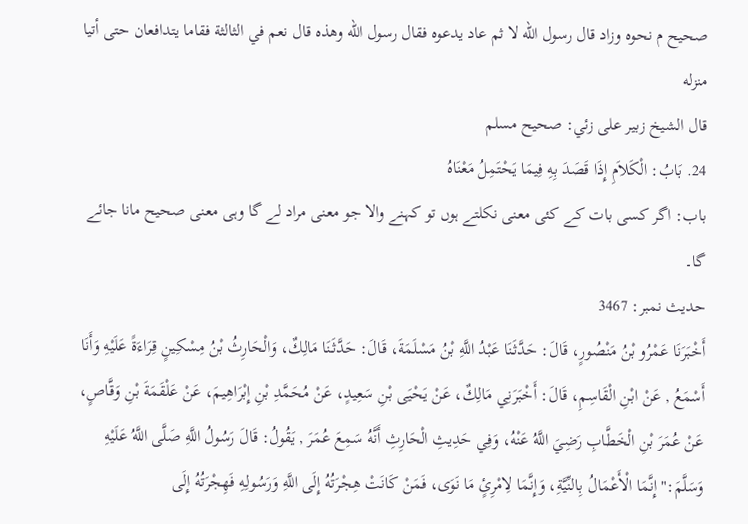صحيح م نحوه وزاد قال رسول الله لا ثم عاد يدعوه فقال رسول الله وهذه قال نعم في الثالثة فقاما يتدافعان حتى أتيا منزله
قال الشيخ زبير على زئي: صحيح مسلم
24. بَابُ: الْكَلاَمِ إِذَا قَصَدَ بِهِ فِيمَا يَحْتَمِلُ مَعْنَاهُ
باب: اگر کسی بات کے کئی معنی نکلتے ہوں تو کہنے والا جو معنی مراد لے گا وہی معنی صحیح مانا جائے گا۔
حدیث نمبر: 3467
أَخْبَرَنَا عَمْرُو بْنُ مَنْصُورٍ، قَالَ: حَدَّثَنَا عَبْدُ اللَّهِ بْنُ مَسْلَمَةَ، قَالَ: حَدَّثَنَا مَالِكٌ، وَالْحَارِثُ بْنُ مِسْكِينٍ قِرَاءَةً عَلَيْهِ وَأَنَا أَسْمَعُ , عَنْ ابْنِ الْقَاسِمِ، قَالَ: أَخْبَرَنِي مَالِكٌ، عَنْ يَحْيَى بْنِ سَعِيدٍ، عَنْ مُحَمَّدِ بْنِ إِبْرَاهِيمَ، عَنْ عَلْقَمَةَ بْنِ وَقَّاصٍ، عَنْ عُمَرَ بْنِ الْخَطَّابِ رَضِيَ اللَّهُ عَنْهُ، وَفِي حَدِيثِ الْحَارِثِ أَنَّهُ سَمِعَ عُمَرَ , يَقُولُ: قَالَ رَسُولُ اللَّهِ صَلَّى اللَّهُ عَلَيْهِ وَسَلَّمَ:" إِنَّمَا الْأَعْمَالُ بِالنِّيَّةِ، وَإِنَّمَا لِامْرِئٍ مَا نَوَى، فَمَنْ كَانَتْ هِجْرَتُهُ إِلَى اللَّهِ وَرَسُولِهِ فَهِجْرَتُهُ إِلَى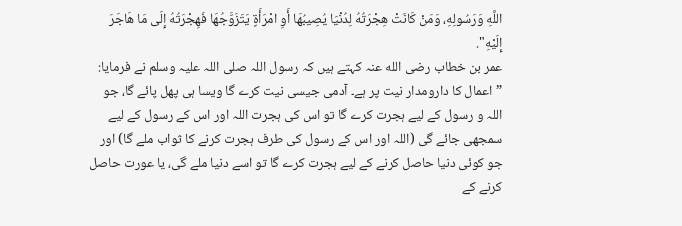اللَّهِ وَرَسُولِهِ، وَمَنْ كَانَتْ هِجْرَتُهُ لِدُنْيَا يُصِيبُهَا أَوِ امْرَأَةٍ يَتَزَوَّجُهَا فَهِجْرَتُهُ إِلَى مَا هَاجَرَ إِلَيْهِ".
عمر بن خطاب رضی الله عنہ کہتے ہیں کہ رسول اللہ صلی اللہ علیہ وسلم نے فرمایا: ”اعمال کا دارومدار نیت پر ہے۔ آدمی جیسی نیت کرے گا ویسا ہی پھل پائے گا، جو اللہ و رسول کے لیے ہجرت کرے گا تو اس کی ہجرت اللہ اور اس کے رسول کے لیے سمجھی جائے گی (اللہ اور اس کے رسول کی طرف ہجرت کرنے کا ثواب ملے گا) اور جو کوئی دنیا حاصل کرنے کے لیے ہجرت کرے گا تو اسے دنیا ملے گی، یا عورت حاصل کرنے کے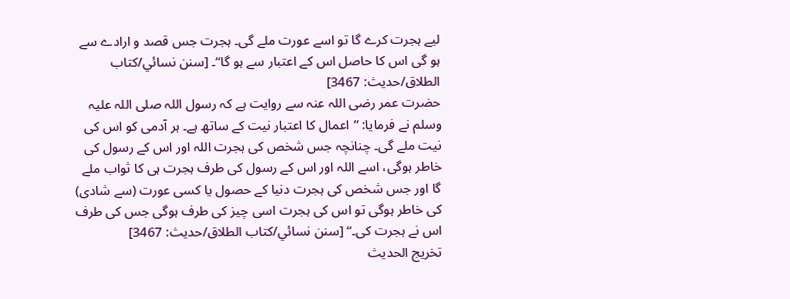لیے ہجرت کرے گا تو اسے عورت ملے گی۔ ہجرت جس قصد و ارادے سے ہو گی اس کا حاصل اس کے اعتبار سے ہو گا“۔ [سنن نسائي/كتاب الطلاق/حدیث: 3467]
حضرت عمر رضی اللہ عنہ سے روایت ہے کہ رسول اللہ صلی اللہ علیہ وسلم نے فرمایا: ”اعمال کا اعتبار نیت کے ساتھ ہے۔ ہر آدمی کو اس کی نیت ملے گی۔ چنانچہ جس شخص کی ہجرت اللہ اور اس کے رسول کی خاطر ہوگی، اسے اللہ اور اس کے رسول کی طرف ہجرت ہی کا ثواب ملے گا اور جس شخص کی ہجرت دنیا کے حصول یا کسی عورت (سے شادی) کی خاطر ہوگی تو اس کی ہجرت اسی چیز کی طرف ہوگی جس کی طرف اس نے ہجرت کی۔“ [سنن نسائي/كتاب الطلاق/حدیث: 3467]
تخریج الحدیث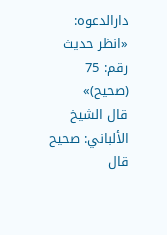دارالدعوہ: «انظر حدیث رقم: 75 (صحیح)»
قال الشيخ الألباني: صحيح
قال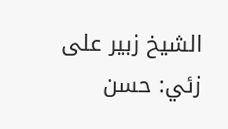الشيخ زبير على زئي: حسن